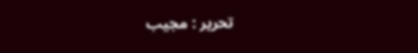تحریر : مجیب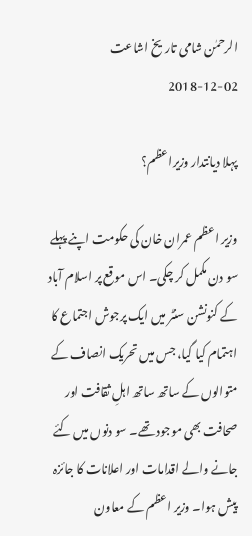الرحمٰن شامی تاریخ اشاعت     02-12-2018

پہلا دیانتدار وزیراعظم؟

وزیر اعظم عمران خان کی حکومت اپنے پہلے سو دن مکمل کر چکی۔ اس موقع پر اسلام آباد کے کنونشن سنٹر میں ایک پرجوش اجتماع کا اہتمام کیا گیا، جس میں تحریک انصاف کے متوالوں کے ساتھ ساتھ اہلِ ثقافت اور صحافت بھی موجود تھے۔ سو دنوں میں کئے جانے والے اقدامات اور اعلانات کا جائزہ پیش ہوا۔ وزیر اعظم کے معاون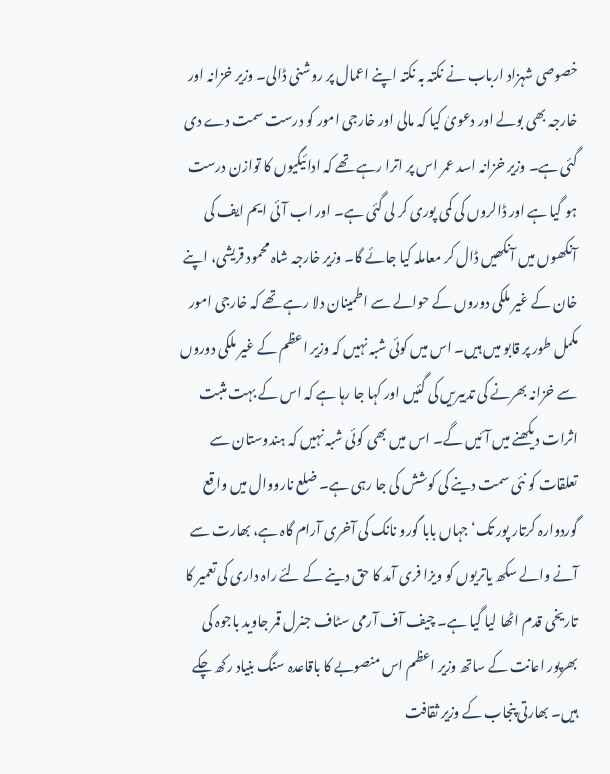خصوصی شہزاد ارباب نے نکتہ بہ نکتہ اپنے اعمال پر روشنی ڈالی۔ وزیر خزانہ اور خارجہ بھی بولے اور دعویٰ کیا کہ مالی اور خارجی امور کو درست سمت دے دی گئی ہے۔ وزیر خزانہ اسد عمر اس پر اترا رہے تھے کہ ادائیگیوں کا توازن درست ہو گیا ہے اور ڈالروں کی کمی پوری کر لی گئی ہے۔ اور اب آئی ایم ایف کی آنکھوں میں آنکھیں ڈال کر معاملہ کیا جائے گا۔ وزیر خارجہ شاہ محمود قریشی، اپنے خان کے غیر ملکی دوروں کے حوالے سے اطمینان دلا رہے تھے کہ خارجی امور مکمل طور پر قابو میں ہیں۔ اس میں کوئی شبہ نہیں کہ وزیر اعظم کے غیر ملکی دوروں سے خزانہ بھرنے کی تدبیریں کی گئیں اور کہا جا رہا ہے کہ اس کے بہت مثبت اثرات دیکھنے میں آئیں گے۔ اس میں بھی کوئی شبہ نہیں کہ ہندوستان سے تعلقات کو نئی سمت دینے کی کوشش کی جا رہی ہے۔ ضلع نارووال میں واقع گوردوارہ کرتار پور تک‘ جہاں بابا گورو نانک کی آخری آرام گاہ ہے، بھارت سے آنے والے سکھ یاتریوں کو ویزا فری آمد کا حق دینے کے لئے راہ داری کی تعمیر کا تاریخی قدم اٹھا لیا گیا ہے۔ چیف آف آرمی سٹاف جنرل قمر جاوید باجوہ کی بھرپور اعانت کے ساتھ وزیر اعظم اس منصوبے کا باقاعدہ سنگ بنیاد رکھ چکے ہیں۔ بھارتی پنجاب کے وزیر ثقافت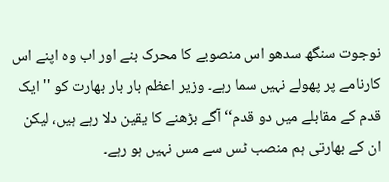نوجوت سنگھ سدھو اس منصوبے کا محرک بنے اور اب وہ اپنے اس کارنامے پر پھولے نہیں سما رہے۔ وزیر اعظم بار بار بھارت کو ''ایک قدم کے مقابلے میں دو قدم‘‘ آگے بڑھنے کا یقین دلا رہے ہیں، لیکن ان کے بھارتی ہم منصب ٹس سے مس نہیں ہو رہے۔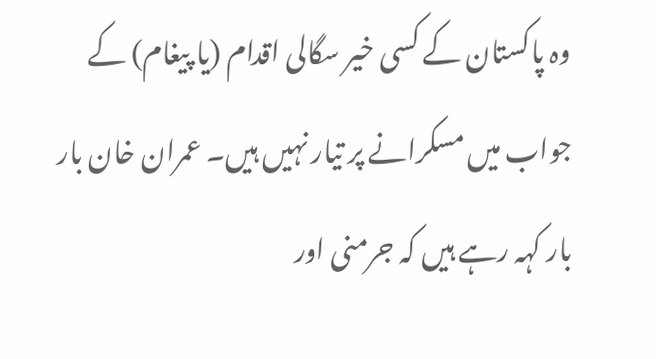وہ پاکستان کے کسی خیر سگالی اقدام (یا پیغام) کے جواب میں مسکرانے پر تیار نہیں ہیں۔ عمران خان بار بار کہہ رہے ہیں کہ جرمنی اور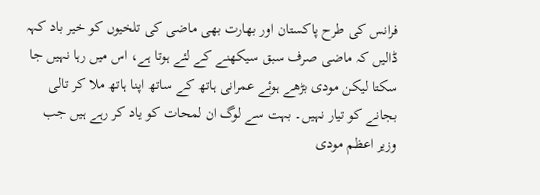فرانس کی طرح پاکستان اور بھارت بھی ماضی کی تلخیوں کو خیر باد کہہ ڈالیں کہ ماضی صرف سبق سیکھنے کے لئے ہوتا ہے، اس میں رہا نہیں جا سکتا لیکن مودی بڑھے ہوئے عمرانی ہاتھ کے ساتھ اپنا ہاتھ ملا کر تالی بجانے کو تیار نہیں۔ بہت سے لوگ ان لمحات کو یاد کر رہے ہیں جب وزیر اعظم مودی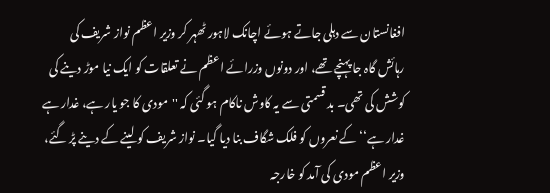افغانستان سے دہلی جاتے ہوئے اچانک لاہور ٹھہر کر وزیر اعظم نواز شریف کی رہائش گاہ جا پہنچے تھے، اور دونوں وزرائے اعظم نے تعلقات کو ایک نیا موڑ دینے کی کوشش کی تھی۔ بد قسمتی سے یہ کاوش ناکام ہو گئی کہ ''مودی کا جو یار ہے، غدار ہے غدار ہے‘‘ کے نعروں کو فلک شگاف بنا دیا گیا۔ نواز شریف کو لینے کے دینے پڑ گئے، وزیر اعظم مودی کی آمد کو خارجہ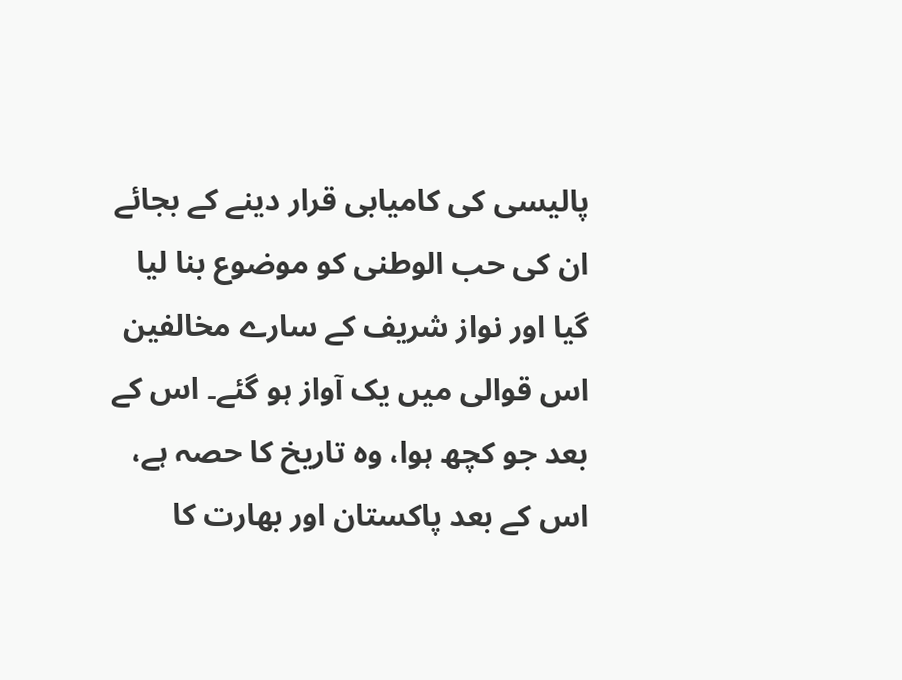پالیسی کی کامیابی قرار دینے کے بجائے ان کی حب الوطنی کو موضوع بنا لیا گیا اور نواز شریف کے سارے مخالفین اس قوالی میں یک آواز ہو گئے۔ اس کے بعد جو کچھ ہوا، وہ تاریخ کا حصہ ہے، اس کے بعد پاکستان اور بھارت کا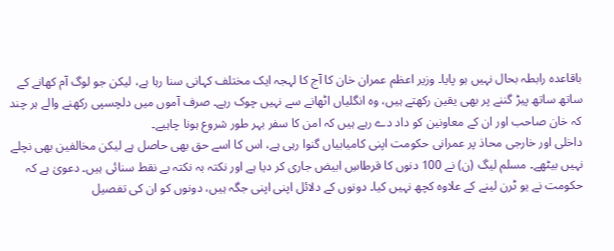باقاعدہ رابطہ بحال نہیں ہو پایا۔ وزیر اعظم عمران خان کا آج کا لہجہ ایک مختلف کہانی سنا رہا ہے، لیکن جو لوگ آم کھانے کے ساتھ ساتھ پیڑ گننے پر بھی یقین رکھتے ہیں، وہ انگلیاں اٹھانے سے نہیں چوک رہے۔ صرف آموں میں دلچسپی رکھنے والے ہر چند کہ خان صاحب اور ان کے معاونین کو داد دے رہے ہیں کہ امن کا سفر بہر طور شروع ہونا چاہیے۔
داخلی اور خارجی محاذ پر عمرانی حکومت اپنی کامیابیاں گنوا رہی ہے، اس کا اسے حق بھی حاصل ہے لیکن مخالفین بھی نچلے نہیں بیٹھے۔ مسلم لیگ (ن) نے 100 دنوں کا قرطاسِ ابیض جاری کر دیا ہے اور نکتہ بہ نکتہ بے نقط سنائی ہیں۔ دعویٰ ہے کہ حکومت نے یو ٹرن لینے کے علاوہ کچھ نہیں کیا۔ دونوں کے دلائل اپنی اپنی جگہ ہیں، دونوں کو ان کی تفصیل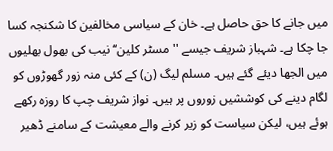میں جانے کا حق حاصل ہے۔ خان کے سیاسی مخالفین کا شکنجہ کسا جا چکا ہے۔ شہباز شریف جیسے ''مسٹر کلین‘‘ نیب کی بھول بھلیوں میں الجھا دیئے گئے ہیں۔ مسلم لیگ (ن) کے کئی منہ زور گھوڑوں کو لگام دینے کی کوششیں زوروں پر ہیں۔ نواز شریف چپ کا روزہ رکھے ہوئے ہیں، لیکن سیاست کو زیر کرنے والے معیشت کے سامنے ڈھیر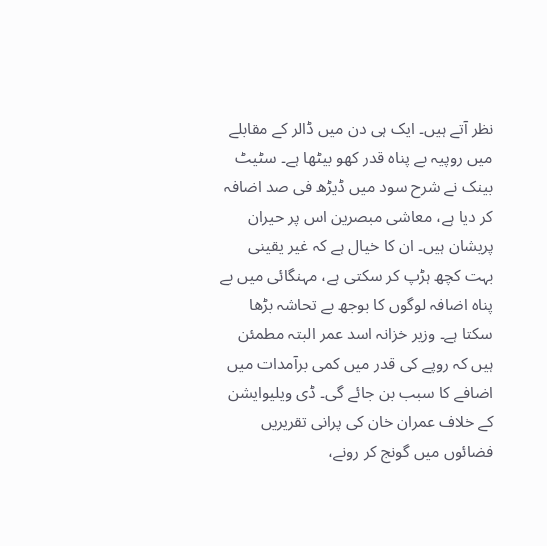نظر آتے ہیں۔ ایک ہی دن میں ڈالر کے مقابلے میں روپیہ بے پناہ قدر کھو بیٹھا ہے۔ سٹیٹ بینک نے شرح سود میں ڈیڑھ فی صد اضافہ کر دیا ہے، معاشی مبصرین اس پر حیران پریشان ہیں۔ ان کا خیال ہے کہ غیر یقینی بہت کچھ ہڑپ کر سکتی ہے، مہنگائی میں بے پناہ اضافہ لوگوں کا بوجھ بے تحاشہ بڑھا سکتا ہے۔ وزیر خزانہ اسد عمر البتہ مطمئن ہیں کہ روپے کی قدر میں کمی برآمدات میں اضافے کا سبب بن جائے گی۔ ڈی ویلیوایشن کے خلاف عمران خان کی پرانی تقریریں فضائوں میں گونج کر رونے،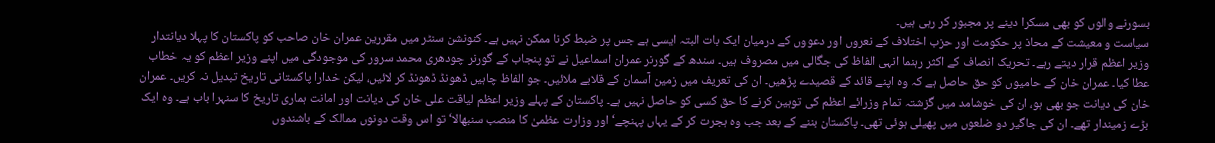بسورنے والوں کو بھی مسکرا دینے پر مجبور کر رہی ہیں۔
سیاست و معیشت کے محاذ پر حکومت اور حزب اختلاف کے نعروں اور دعووں کے درمیان ایک بات البتہ ایسی ہے جس پر ضبط کرنا ممکن نہیں ہے۔ کنونشن سنٹر میں مقررین عمران خان صاحب کو پاکستان کا پہلا دیانتدار وزیر اعظم قرار دیتے رہے۔ تحریک انصاف کے اکثر رہنما انہی الفاظ کی جگالی میں مصروف ہیں۔ سندھ کے گورنر عمران اسماعیل نے تو پنجاب کے گورنر چودھری محمد سرور کی موجودگی میں اپنے وزیر اعظم کو یہ خطاب عطا کیا۔ عمران خان کے حامیوں کو حق حاصل ہے کہ وہ اپنے قائد کے قصیدے پڑھیں۔ ان کی تعریف میں زمین آسمان کے قلابے ملائیں۔ جو الفاظ چاہیں ڈھونڈ ڈھونڈ کر لائیں، لیکن خدارا پاکستانی تاریخ تبدیل نہ کریں۔ عمران خان کی دیانت جو بھی ہو، ان کی خوشامد میں گزشتہ تمام وزرائے اعظم کی توہین کرنے کا حق کسی کو حاصل نہیں ہے۔ پاکستان کے پہلے وزیر اعظم لیاقت علی خان کی دیانت اور امانت ہماری تاریخ کا سنہرا باب ہے۔ وہ ایک بڑے زمیندار تھے۔ ان کی جاگیر دو ضلعوں میں پھیلی ہوئی تھی۔ پاکستان بننے کے بعد جب وہ ہجرت کر کے یہاں پہنچے‘ اور وزارت عظمیٰ کا منصب سنبھالا‘ تو اس وقت دونوں ممالک کے باشندوں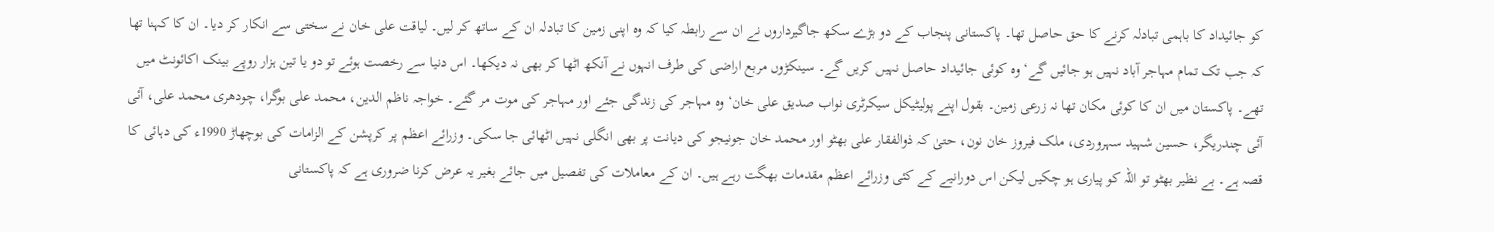کو جائیداد کا باہمی تبادلہ کرنے کا حق حاصل تھا۔ پاکستانی پنجاب کے دو بڑے سکھ جاگیرداروں نے ان سے رابطہ کیا کہ وہ اپنی زمین کا تبادلہ ان کے ساتھ کر لیں۔ لیاقت علی خان نے سختی سے انکار کر دیا۔ ان کا کہنا تھا کہ جب تک تمام مہاجر آباد نہیں ہو جائیں گے‘ وہ کوئی جائیداد حاصل نہیں کریں گے۔ سینکڑوں مربع اراضی کی طرف انہوں نے آنکھ اٹھا کر بھی نہ دیکھا۔ اس دنیا سے رخصت ہوئے تو دو یا تین ہزار روپے بینک اکائونٹ میں تھے۔ پاکستان میں ان کا کوئی مکان تھا نہ زرعی زمین۔ بقول اپنے پولیٹیکل سیکرٹری نواب صدیق علی خان‘ وہ مہاجر کی زندگی جئے اور مہاجر کی موت مر گئے۔ خواجہ ناظم الدین، محمد علی بوگرا، چودھری محمد علی، آئی آئی چندریگر، حسین شہید سہروردی، ملک فیروز خان نون، حتیٰ کہ ذوالفقار علی بھٹو اور محمد خان جونیجو کی دیانت پر بھی انگلی نہیں اٹھائی جا سکی۔ وزرائے اعظم پر کرپشن کے الزامات کی بوچھاڑ 1990ء کی دہائی کا قصہ ہے۔ بے نظیر بھٹو تو اللہ کو پیاری ہو چکیں لیکن اس دورانیے کے کئی وزرائے اعظم مقدمات بھگت رہے ہیں۔ ان کے معاملات کی تفصیل میں جائے بغیر یہ عرض کرنا ضروری ہے کہ پاکستانی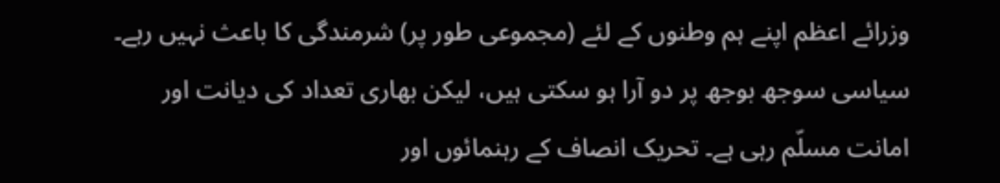وزرائے اعظم اپنے ہم وطنوں کے لئے (مجموعی طور پر) شرمندگی کا باعث نہیں رہے۔ سیاسی سوجھ بوجھ پر دو آرا ہو سکتی ہیں، لیکن بھاری تعداد کی دیانت اور امانت مسلّم رہی ہے۔ تحریک انصاف کے رہنمائوں اور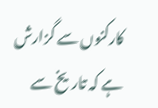کارکنوں سے گزارش ہے کہ تاریخ سے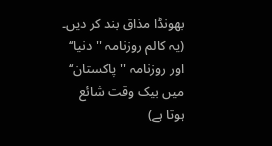بھونڈا مذاق بند کر دیں۔
(یہ کالم روزنامہ ''دنیا‘‘ اور روزنامہ ''پاکستان‘‘ میں بیک وقت شائع ہوتا ہے)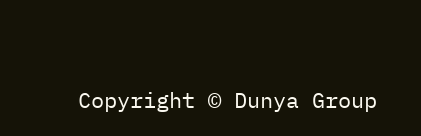Copyright © Dunya Group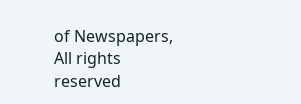of Newspapers, All rights reserved